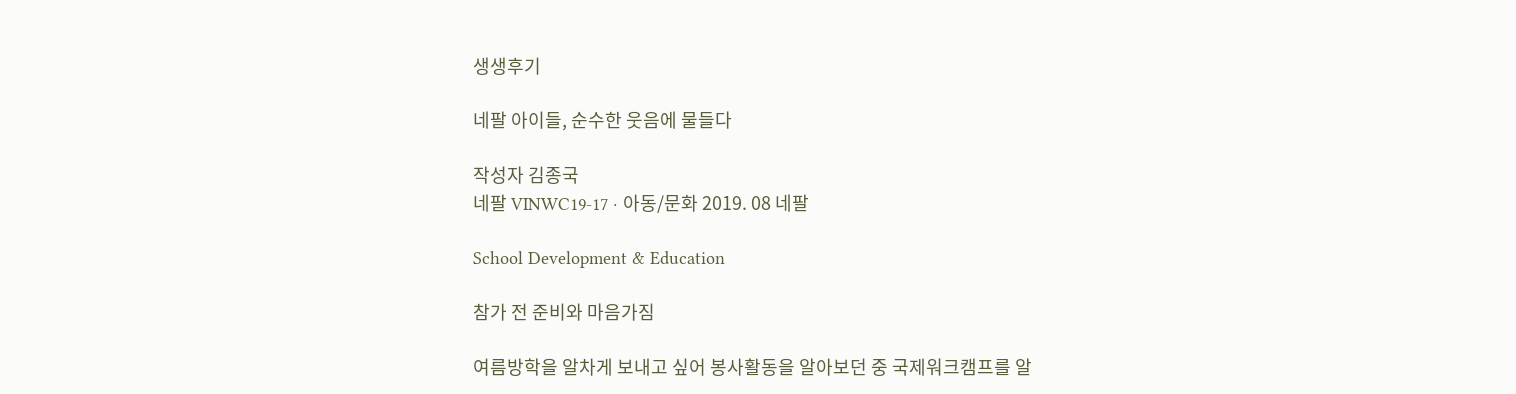생생후기

네팔 아이들, 순수한 웃음에 물들다

작성자 김종국
네팔 VINWC19-17 · 아동/문화 2019. 08 네팔

School Development & Education

참가 전 준비와 마음가짐

여름방학을 알차게 보내고 싶어 봉사활동을 알아보던 중 국제워크캠프를 알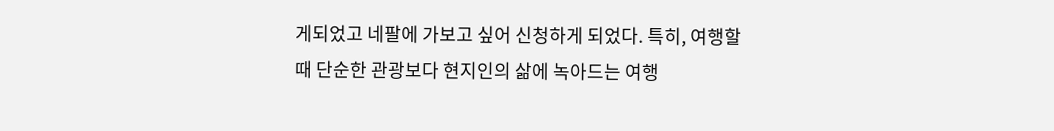게되었고 네팔에 가보고 싶어 신청하게 되었다. 특히, 여행할때 단순한 관광보다 현지인의 삶에 녹아드는 여행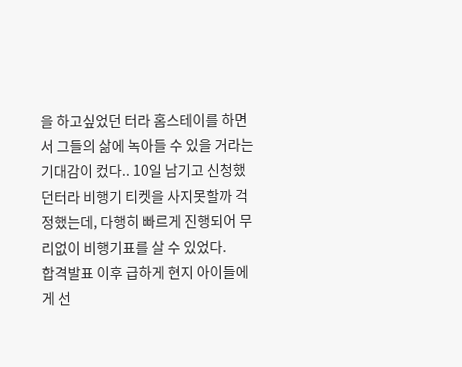을 하고싶었던 터라 홈스테이를 하면서 그들의 삶에 녹아들 수 있을 거라는 기대감이 컸다.. 10일 남기고 신청했던터라 비행기 티켓을 사지못할까 걱정했는데, 다행히 빠르게 진행되어 무리없이 비행기표를 살 수 있었다.
합격발표 이후 급하게 현지 아이들에게 선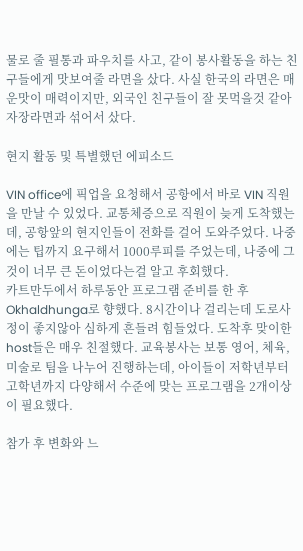물로 줄 필통과 파우치를 사고, 같이 봉사활동을 하는 친구들에게 맛보여줄 라면을 샀다. 사실 한국의 라면은 매운맛이 매력이지만, 외국인 친구들이 잘 못먹을것 같아 자장라면과 섞어서 샀다.

현지 활동 및 특별했던 에피소드

VIN office에 픽업을 요청해서 공항에서 바로 VIN 직원을 만날 수 있었다. 교통체증으로 직원이 늦게 도착했는데, 공항앞의 현지인들이 전화를 걸어 도와주었다. 나중에는 팁까지 요구해서 1000루피를 주었는데, 나중에 그것이 너무 큰 돈이었다는걸 알고 후회했다.
카트만두에서 하루동안 프로그램 준비를 한 후 Okhaldhunga로 향했다. 8시간이나 걸리는데 도로사정이 좋지않아 심하게 흔들려 힘들었다. 도착후 맞이한 host들은 매우 친절했다. 교육봉사는 보통 영어, 체육, 미술로 팀을 나누어 진행하는데, 아이들이 저학년부터 고학년까지 다양해서 수준에 맞는 프로그램을 2개이상이 필요했다.

참가 후 변화와 느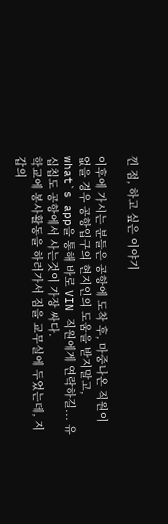낀 점, 하고 싶은 이야기

이후에 가시는 분들은 공항에 도착 후, 마중나온 직원이 없을 경우 공항입구의 현지인의 도움을 받지말고, what`s app을 통해 바로 VIN 직원에게 연락하길... 유십칩도 공항에서 사는것이 가장 싸다.
학교에 봉사활동을 하러가서 짐을 교무실에 두었는데, 지갑의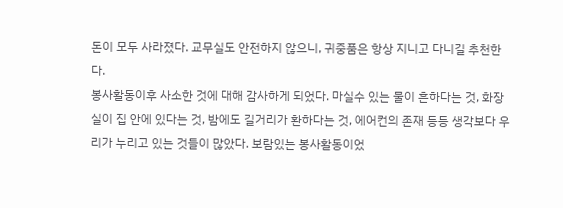돈이 모두 사라졌다. 교무실도 안전하지 않으니, 귀중품은 항상 지니고 다니길 추천한다.
봉사활동이후 사소한 것에 대해 감사하게 되었다. 마실수 있는 물이 흔하다는 것, 화장실이 집 안에 있다는 것, 밤에도 길거리가 환하다는 것, 에어컨의 존재 등등 생각보다 우리가 누리고 있는 것들이 많았다. 보람있는 봉사활동이었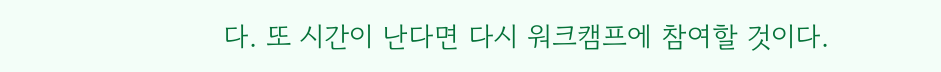다. 또 시간이 난다면 다시 워크캠프에 참여할 것이다.